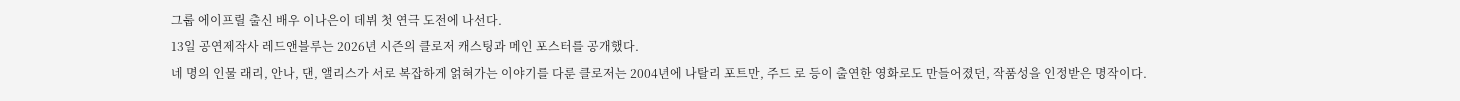그룹 에이프릴 출신 배우 이나은이 데뷔 첫 연극 도전에 나선다.
13일 공연제작사 레드앤블루는 2026년 시즌의 클로저 캐스팅과 메인 포스터를 공개했다.
네 명의 인물 래리, 안나, 댄, 앨리스가 서로 복잡하게 얽혀가는 이야기를 다룬 클로저는 2004년에 나탈리 포트만, 주드 로 등이 출연한 영화로도 만들어졌던, 작품성을 인정받은 명작이다.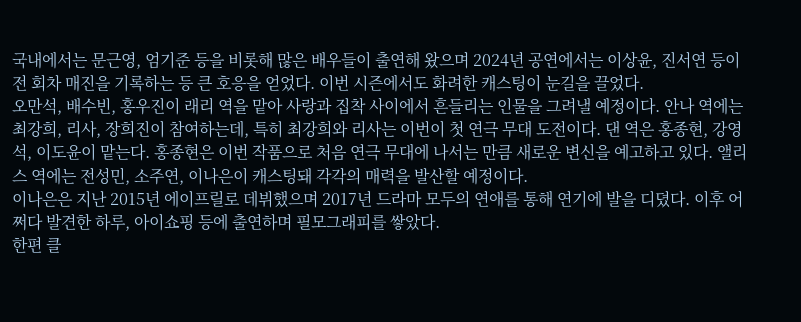국내에서는 문근영, 엄기준 등을 비롯해 많은 배우들이 출연해 왔으며 2024년 공연에서는 이상윤, 진서연 등이 전 회차 매진을 기록하는 등 큰 호응을 얻었다. 이번 시즌에서도 화려한 캐스팅이 눈길을 끌었다.
오만석, 배수빈, 홍우진이 래리 역을 맡아 사랑과 집착 사이에서 흔들리는 인물을 그려낼 예정이다. 안나 역에는 최강희, 리사, 장희진이 참여하는데, 특히 최강희와 리사는 이번이 첫 연극 무대 도전이다. 댄 역은 홍종현, 강영석, 이도윤이 맡는다. 홍종현은 이번 작품으로 처음 연극 무대에 나서는 만큼 새로운 변신을 예고하고 있다. 앨리스 역에는 전성민, 소주연, 이나은이 캐스팅돼 각각의 매력을 발산할 예정이다.
이나은은 지난 2015년 에이프릴로 데뷔했으며 2017년 드라마 모두의 연애를 통해 연기에 발을 디뎠다. 이후 어쩌다 발견한 하루, 아이쇼핑 등에 출연하며 필모그래피를 쌓았다.
한편 클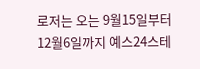로저는 오는 9월15일부터 12월6일까지 예스24스테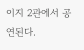이지 2관에서 공연된다.